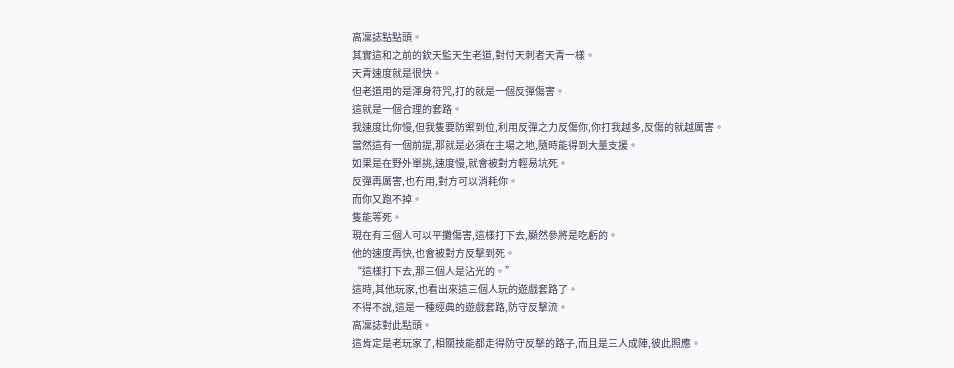高凜誌點點頭。
其實這和之前的欽天監天生老道,對付天刺者天青一樣。
天青速度就是很快。
但老道用的是渾身符咒,打的就是一個反彈傷害。
這就是一個合理的套路。
我速度比你慢,但我隻要防禦到位,利用反彈之力反傷你,你打我越多,反傷的就越厲害。
當然這有一個前提,那就是必須在主場之地,隨時能得到大量支援。
如果是在野外單挑,速度慢,就會被對方輕易坑死。
反彈再厲害,也冇用,對方可以消耗你。
而你又跑不掉。
隻能等死。
現在有三個人可以平攤傷害,這樣打下去,顯然參將是吃虧的。
他的速度再快,也會被對方反擊到死。
“這樣打下去,那三個人是沾光的。”
這時,其他玩家,也看出來這三個人玩的遊戲套路了。
不得不說,這是一種經典的遊戲套路,防守反擊流。
高凜誌對此點頭。
這肯定是老玩家了,相關技能都走得防守反擊的路子,而且是三人成陣,彼此照應。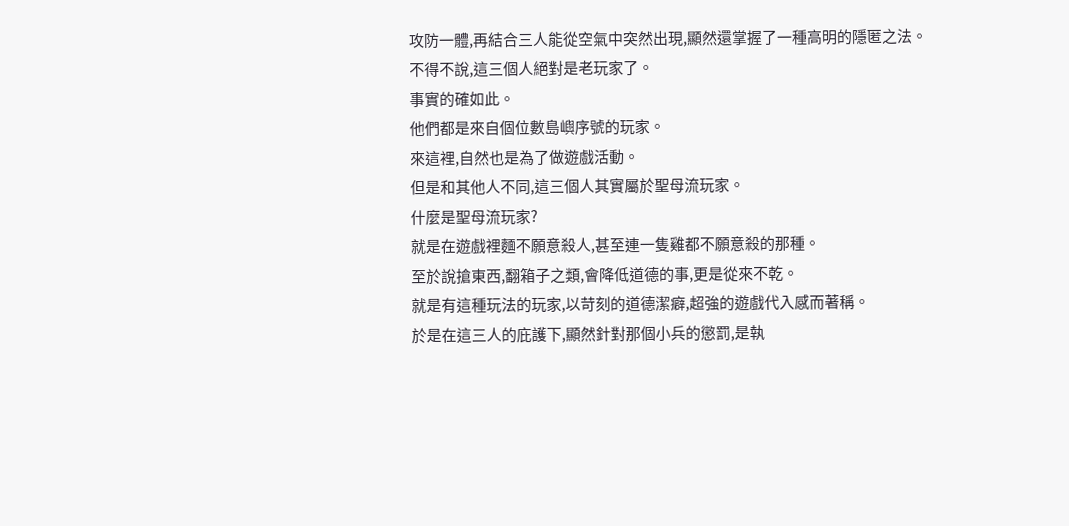攻防一體,再結合三人能從空氣中突然出現,顯然還掌握了一種高明的隱匿之法。
不得不說,這三個人絕對是老玩家了。
事實的確如此。
他們都是來自個位數島嶼序號的玩家。
來這裡,自然也是為了做遊戲活動。
但是和其他人不同,這三個人其實屬於聖母流玩家。
什麼是聖母流玩家?
就是在遊戲裡麵不願意殺人,甚至連一隻雞都不願意殺的那種。
至於說搶東西,翻箱子之類,會降低道德的事,更是從來不乾。
就是有這種玩法的玩家,以苛刻的道德潔癖,超強的遊戲代入感而著稱。
於是在這三人的庇護下,顯然針對那個小兵的懲罰,是執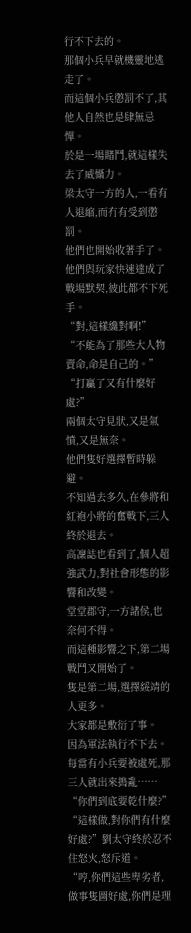行不下去的。
那個小兵早就機靈地逃走了。
而這個小兵懲罰不了,其他人自然也是肆無忌憚。
於是一場賭鬥,就這樣失去了威懾力。
梁太守一方的人,一看有人退縮,而冇有受到懲罰。
他們也開始收著手了。
他們與玩家快速達成了戰場默契,彼此都不下死手。
“對,這樣纔對啊!”
“不能為了那些大人物賣命,命是自己的。”
“打贏了又有什麼好處?”
兩個太守見狀,又是氣憤,又是無奈。
他們隻好選擇暫時躲避。
不知過去多久,在參將和紅袍小將的奮戰下,三人終於退去。
高凜誌也看到了,個人超強武力,對社會形態的影響和改變。
堂堂郡守,一方諸侯,也奈何不得。
而這種影響之下,第二場戰鬥又開始了。
隻是第二場,選擇綏靖的人更多。
大家都是敷衍了事。
因為軍法執行不下去。
每當有小兵要被處死,那三人就出來搗亂……
“你們到底要乾什麼?”
“這樣做,對你們有什麼好處?”劉太守終於忍不住怒火,怒斥道。
“哼,你們這些卑劣者,做事隻圖好處,你們是理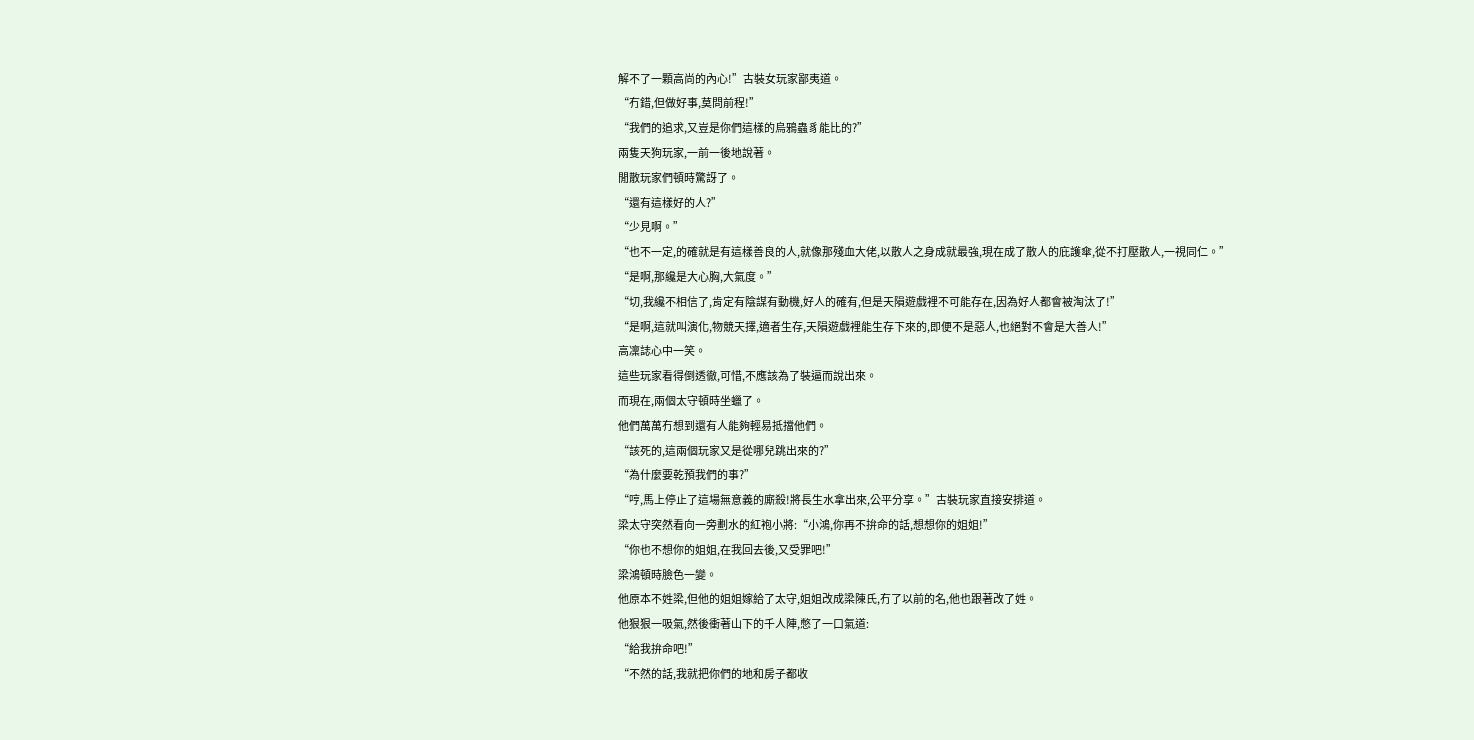解不了一顆高尚的內心!”古裝女玩家鄙夷道。
“冇錯,但做好事,莫問前程!”
“我們的追求,又豈是你們這樣的烏鴉蟲豸能比的?”
兩隻天狗玩家,一前一後地說著。
閒散玩家們頓時驚訝了。
“還有這樣好的人?”
“少見啊。”
“也不一定,的確就是有這樣善良的人,就像那殘血大佬,以散人之身成就最強,現在成了散人的庇護傘,從不打壓散人,一視同仁。”
“是啊,那纔是大心胸,大氣度。”
“切,我纔不相信了,肯定有陰謀有動機,好人的確有,但是天隕遊戲裡不可能存在,因為好人都會被淘汰了!”
“是啊,這就叫演化,物競天擇,適者生存,天隕遊戲裡能生存下來的,即便不是惡人,也絕對不會是大善人!”
高凜誌心中一笑。
這些玩家看得倒透徹,可惜,不應該為了裝逼而說出來。
而現在,兩個太守頓時坐蠟了。
他們萬萬冇想到還有人能夠輕易抵擋他們。
“該死的,這兩個玩家又是從哪兒跳出來的?”
“為什麼要乾預我們的事?”
“哼,馬上停止了這場無意義的廝殺!將長生水拿出來,公平分享。”古裝玩家直接安排道。
梁太守突然看向一旁劃水的紅袍小將:“小鴻,你再不拚命的話,想想你的姐姐!”
“你也不想你的姐姐,在我回去後,又受罪吧!”
梁鴻頓時臉色一變。
他原本不姓梁,但他的姐姐嫁給了太守,姐姐改成梁陳氏,冇了以前的名,他也跟著改了姓。
他狠狠一吸氣,然後衝著山下的千人陣,憋了一口氣道:
“給我拚命吧!”
“不然的話,我就把你們的地和房子都收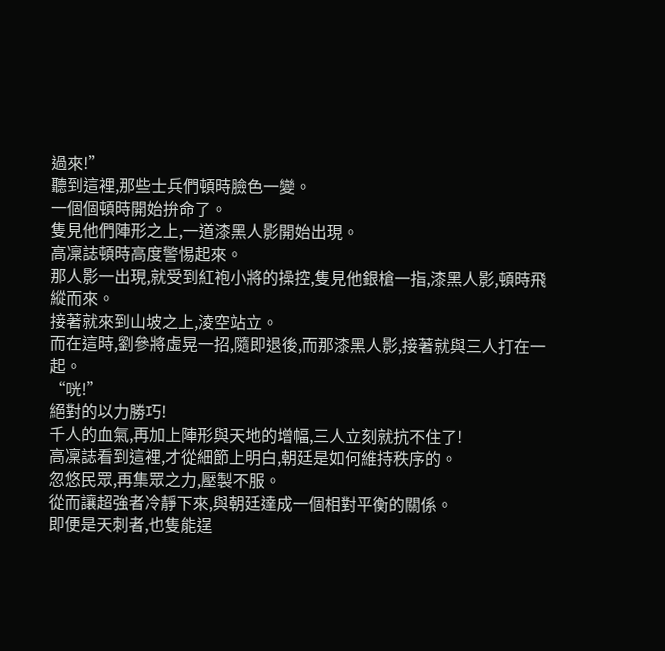過來!”
聽到這裡,那些士兵們頓時臉色一變。
一個個頓時開始拚命了。
隻見他們陣形之上,一道漆黑人影開始出現。
高凜誌頓時高度警惕起來。
那人影一出現,就受到紅袍小將的操控,隻見他銀槍一指,漆黑人影,頓時飛縱而來。
接著就來到山坡之上,淩空站立。
而在這時,劉參將虛晃一招,隨即退後,而那漆黑人影,接著就與三人打在一起。
“咣!”
絕對的以力勝巧!
千人的血氣,再加上陣形與天地的增幅,三人立刻就抗不住了!
高凜誌看到這裡,才從細節上明白,朝廷是如何維持秩序的。
忽悠民眾,再集眾之力,壓製不服。
從而讓超強者冷靜下來,與朝廷達成一個相對平衡的關係。
即便是天刺者,也隻能逞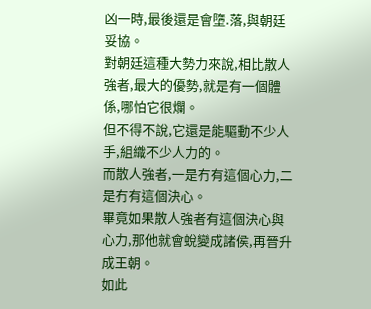凶一時,最後還是會墮.落,與朝廷妥協。
對朝廷這種大勢力來說,相比散人強者,最大的優勢,就是有一個體係,哪怕它很爛。
但不得不說,它還是能驅動不少人手,組織不少人力的。
而散人強者,一是冇有這個心力,二是冇有這個決心。
畢竟如果散人強者有這個決心與心力,那他就會蛻變成諸侯,再晉升成王朝。
如此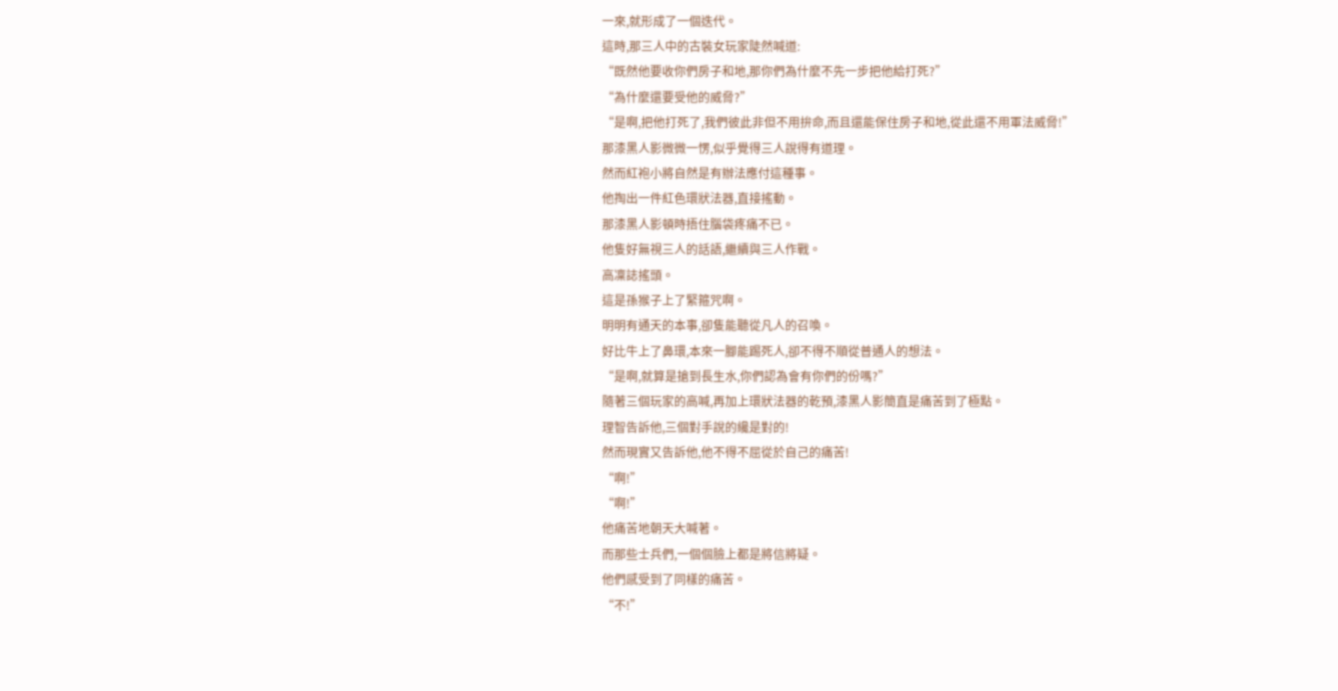一來,就形成了一個迭代。
這時,那三人中的古裝女玩家陡然喊道:
“既然他要收你們房子和地,那你們為什麼不先一步把他給打死?”
“為什麼還要受他的威脅?”
“是啊,把他打死了,我們彼此非但不用拚命,而且還能保住房子和地,從此還不用軍法威脅!”
那漆黑人影微微一愣,似乎覺得三人說得有道理。
然而紅袍小將自然是有辦法應付這種事。
他掏出一件紅色環狀法器,直接搖動。
那漆黑人影頓時捂住腦袋疼痛不已。
他隻好無視三人的話語,繼續與三人作戰。
高凜誌搖頭。
這是孫猴子上了緊箍咒啊。
明明有通天的本事,卻隻能聽從凡人的召喚。
好比牛上了鼻環,本來一腳能踢死人,卻不得不順從普通人的想法。
“是啊,就算是搶到長生水,你們認為會有你們的份嗎?”
隨著三個玩家的高喊,再加上環狀法器的乾預,漆黑人影簡直是痛苦到了極點。
理智告訴他,三個對手說的纔是對的!
然而現實又告訴他,他不得不屈從於自己的痛苦!
“啊!”
“啊!”
他痛苦地朝天大喊著。
而那些士兵們,一個個臉上都是將信將疑。
他們感受到了同樣的痛苦。
“不!”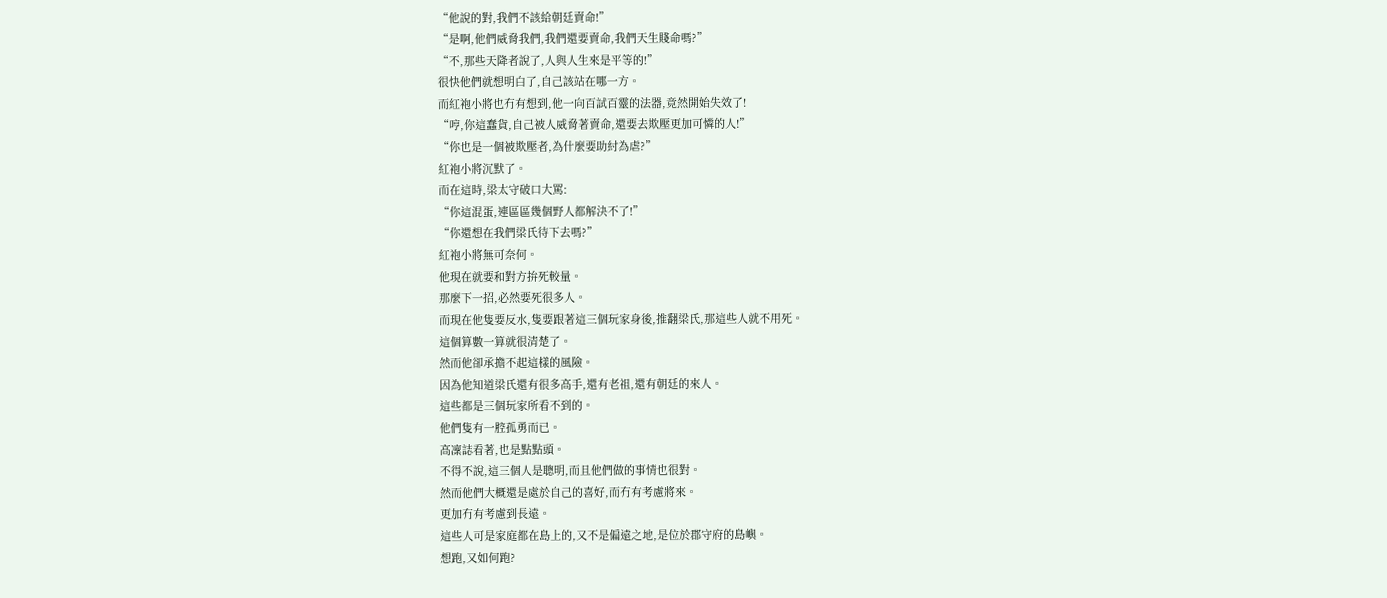“他說的對,我們不該給朝廷賣命!”
“是啊,他們威脅我們,我們還要賣命,我們天生賤命嗎?”
“不,那些天降者說了,人與人生來是平等的!”
很快他們就想明白了,自己該站在哪一方。
而紅袍小將也冇有想到,他一向百試百靈的法器,竟然開始失效了!
“哼,你這蠢貨,自己被人威脅著賣命,還要去欺壓更加可憐的人!”
“你也是一個被欺壓者,為什麼要助紂為虐?”
紅袍小將沉默了。
而在這時,梁太守破口大罵:
“你這混蛋,連區區幾個野人都解決不了!”
“你還想在我們梁氏待下去嗎?”
紅袍小將無可奈何。
他現在就要和對方拚死較量。
那麼下一招,必然要死很多人。
而現在他隻要反水,隻要跟著這三個玩家身後,推翻梁氏,那這些人就不用死。
這個算數一算就很清楚了。
然而他卻承擔不起這樣的風險。
因為他知道梁氏還有很多高手,還有老祖,還有朝廷的來人。
這些都是三個玩家所看不到的。
他們隻有一腔孤勇而已。
高凜誌看著,也是點點頭。
不得不說,這三個人是聰明,而且他們做的事情也很對。
然而他們大概還是處於自己的喜好,而冇有考慮將來。
更加冇有考慮到長遠。
這些人可是家庭都在島上的,又不是偏遠之地,是位於郡守府的島嶼。
想跑,又如何跑?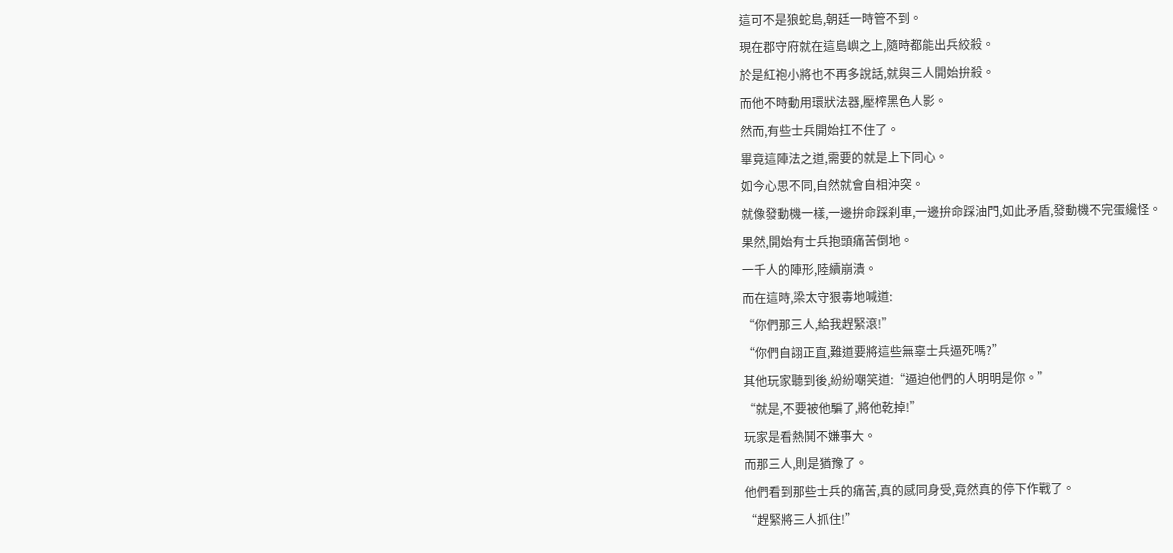這可不是狼蛇島,朝廷一時管不到。
現在郡守府就在這島嶼之上,隨時都能出兵絞殺。
於是紅袍小將也不再多說話,就與三人開始拚殺。
而他不時動用環狀法器,壓榨黑色人影。
然而,有些士兵開始扛不住了。
畢竟這陣法之道,需要的就是上下同心。
如今心思不同,自然就會自相沖突。
就像發動機一樣,一邊拚命踩刹車,一邊拚命踩油門,如此矛盾,發動機不完蛋纔怪。
果然,開始有士兵抱頭痛苦倒地。
一千人的陣形,陸續崩潰。
而在這時,梁太守狠毒地喊道:
“你們那三人,給我趕緊滾!”
“你們自詡正直,難道要將這些無辜士兵逼死嗎?”
其他玩家聽到後,紛紛嘲笑道:“逼迫他們的人明明是你。”
“就是,不要被他騙了,將他乾掉!”
玩家是看熱鬨不嫌事大。
而那三人,則是猶豫了。
他們看到那些士兵的痛苦,真的感同身受,竟然真的停下作戰了。
“趕緊將三人抓住!”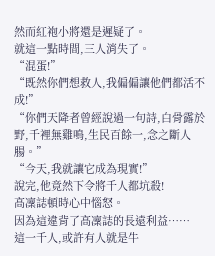然而紅袍小將還是遲疑了。
就這一點時間,三人消失了。
“混蛋!”
“既然你們想救人,我偏偏讓他們都活不成!”
“你們天降者曾經說過一句詩,白骨露於野,千裡無雞鳴,生民百餘一,念之斷人腸。”
“今天,我就讓它成為現實!”
說完,他竟然下令將千人都坑殺!
高凜誌頓時心中惱怒。
因為這違背了高凜誌的長遠利益……
這一千人,或許有人就是牛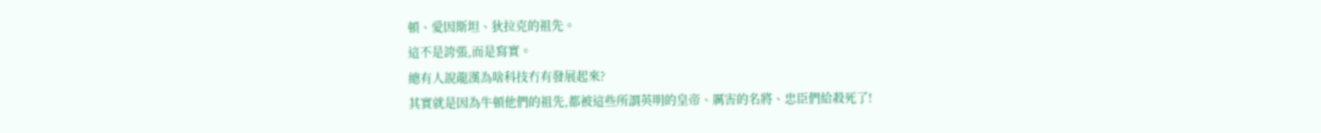頓、愛因斯坦、狄拉克的祖先。
這不是誇張,而是寫實。
總有人說龍漢為啥科技冇有發展起來?
其實就是因為牛頓他們的祖先,都被這些所謂英明的皇帝、厲害的名將、忠臣們給殺死了!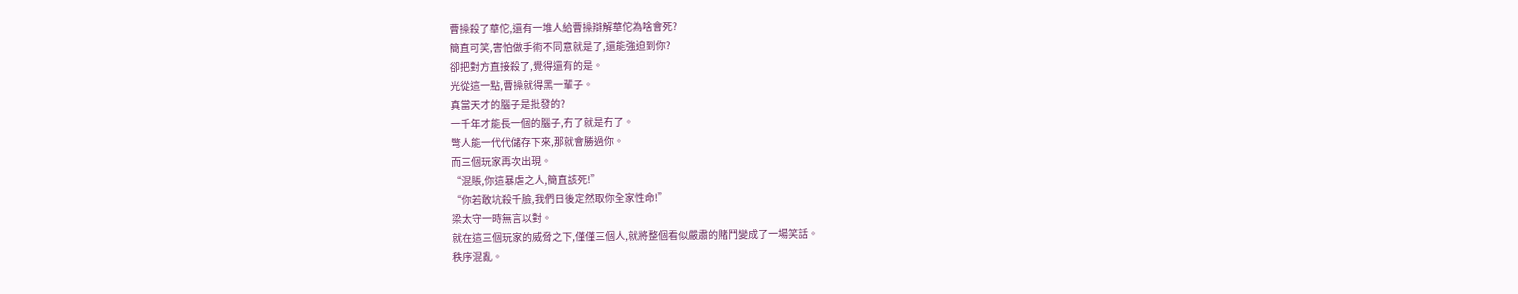曹操殺了華佗,還有一堆人給曹操辯解華佗為啥會死?
簡直可笑,害怕做手術不同意就是了,還能強迫到你?
卻把對方直接殺了,覺得還有的是。
光從這一點,曹操就得黑一輩子。
真當天才的腦子是批發的?
一千年才能長一個的腦子,冇了就是冇了。
彆人能一代代儲存下來,那就會勝過你。
而三個玩家再次出現。
“混賬,你這暴虐之人,簡直該死!”
“你若敢坑殺千臉,我們日後定然取你全家性命!”
梁太守一時無言以對。
就在這三個玩家的威脅之下,僅僅三個人,就將整個看似嚴肅的賭鬥變成了一場笑話。
秩序混亂。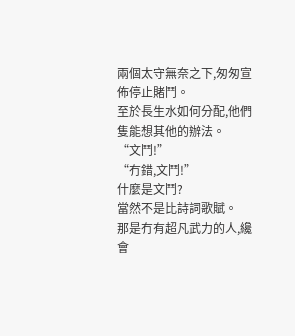兩個太守無奈之下,匆匆宣佈停止賭鬥。
至於長生水如何分配,他們隻能想其他的辦法。
“文鬥!”
“冇錯,文鬥!”
什麼是文鬥?
當然不是比詩詞歌賦。
那是冇有超凡武力的人,纔會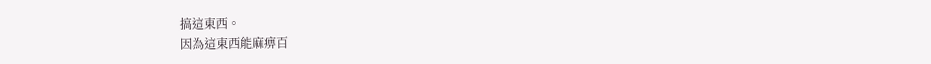搞這東西。
因為這東西能麻痹百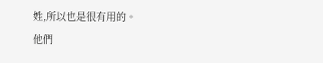姓,所以也是很有用的。
他們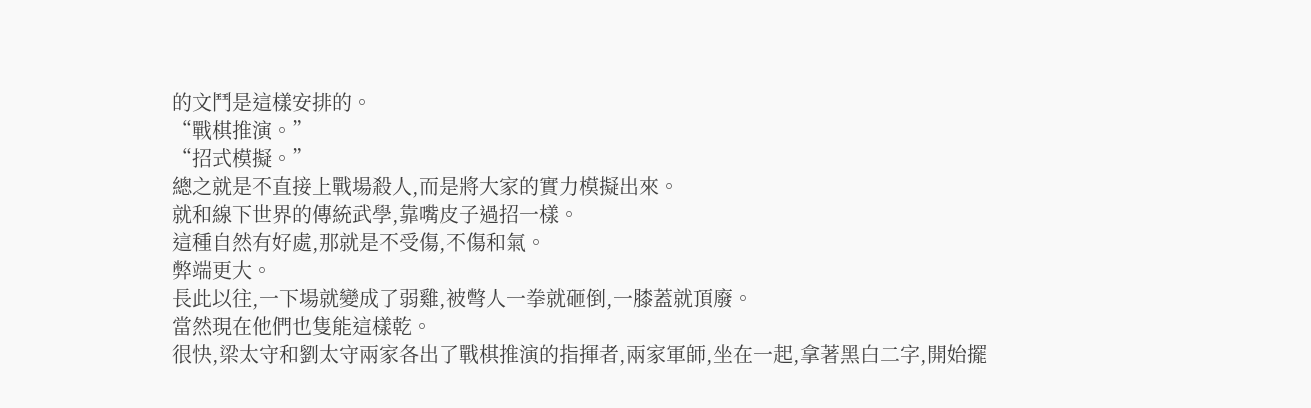的文鬥是這樣安排的。
“戰棋推演。”
“招式模擬。”
總之就是不直接上戰場殺人,而是將大家的實力模擬出來。
就和線下世界的傳統武學,靠嘴皮子過招一樣。
這種自然有好處,那就是不受傷,不傷和氣。
弊端更大。
長此以往,一下場就變成了弱雞,被彆人一拳就砸倒,一膝蓋就頂廢。
當然現在他們也隻能這樣乾。
很快,梁太守和劉太守兩家各出了戰棋推演的指揮者,兩家軍師,坐在一起,拿著黑白二字,開始擺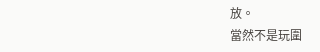放。
當然不是玩圍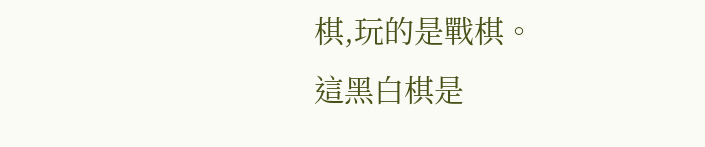棋,玩的是戰棋。
這黑白棋是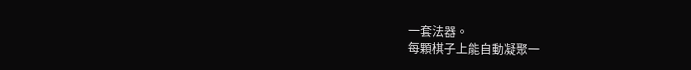一套法器。
每顆棋子上能自動凝聚一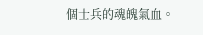個士兵的魂魄氣血。